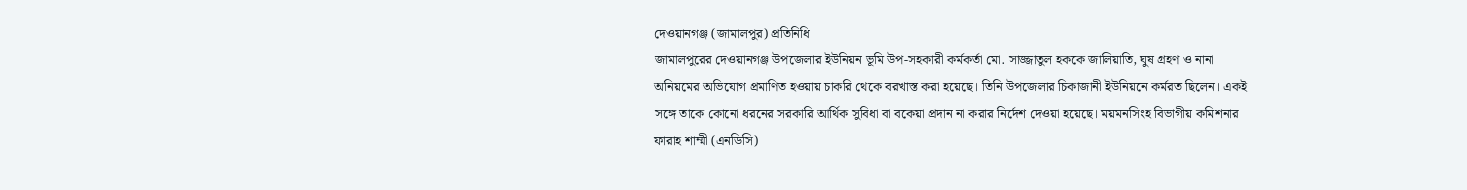দেওয়ানগঞ্জ (জামালপুর) প্রতিনিধি
জামালপুরের দেওয়ানগঞ্জ উপজেলার ইউনিয়ন ভূমি উপ-সহকারী কর্মকর্তা মো. সাজ্জাতুল হককে জালিয়াতি, ঘুষ গ্রহণ ও নানা অনিয়মের অভিযোগ প্রমাণিত হওয়ায় চাকরি থেকে বরখাস্ত করা হয়েছে। তিনি উপজেলার চিকাজানী ইউনিয়নে কর্মরত ছিলেন। একই সঙ্গে তাকে কোনো ধরনের সরকারি আর্থিক সুবিধা বা বকেয়া প্রদান না করার নির্দেশ দেওয়া হয়েছে। ময়মনসিংহ বিভাগীয় কমিশনার ফারাহ শাম্মী (এনডিসি)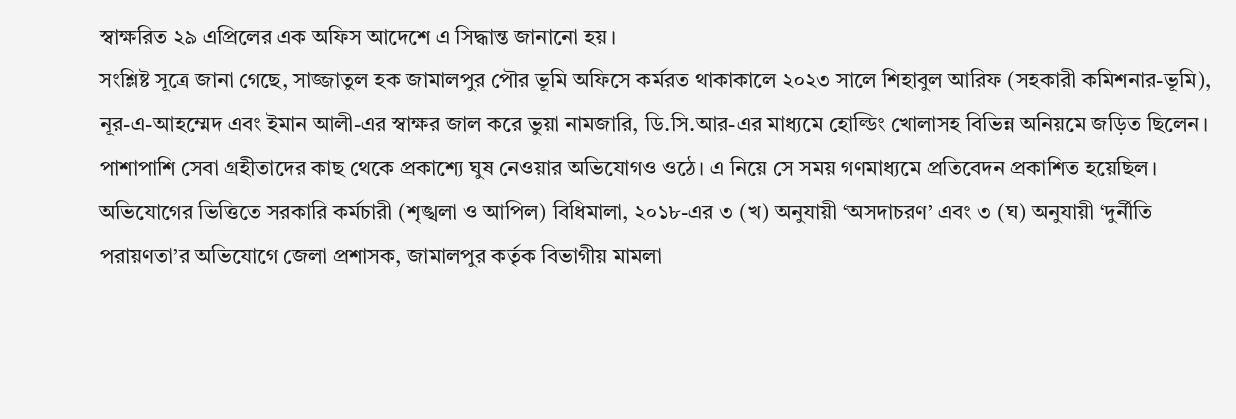স্বাক্ষরিত ২৯ এপ্রিলের এক অফিস আদেশে এ সিদ্ধান্ত জানানো হয়।
সংশ্লিষ্ট সূত্রে জানা গেছে, সাজ্জাতুল হক জামালপুর পৌর ভূমি অফিসে কর্মরত থাকাকালে ২০২৩ সালে শিহাবুল আরিফ (সহকারী কমিশনার-ভূমি), নূর-এ-আহম্মেদ এবং ইমান আলী-এর স্বাক্ষর জাল করে ভুয়া নামজারি, ডি.সি.আর-এর মাধ্যমে হোল্ডিং খোলাসহ বিভিন্ন অনিয়মে জড়িত ছিলেন। পাশাপাশি সেবা গ্রহীতাদের কাছ থেকে প্রকাশ্যে ঘুষ নেওয়ার অভিযোগও ওঠে। এ নিয়ে সে সময় গণমাধ্যমে প্রতিবেদন প্রকাশিত হয়েছিল।
অভিযোগের ভিত্তিতে সরকারি কর্মচারী (শৃঙ্খলা ও আপিল) বিধিমালা, ২০১৮-এর ৩ (খ) অনুযায়ী ‘অসদাচরণ’ এবং ৩ (ঘ) অনুযায়ী ‘দুর্নীতি পরায়ণতা’র অভিযোগে জেলা প্রশাসক, জামালপুর কর্তৃক বিভাগীয় মামলা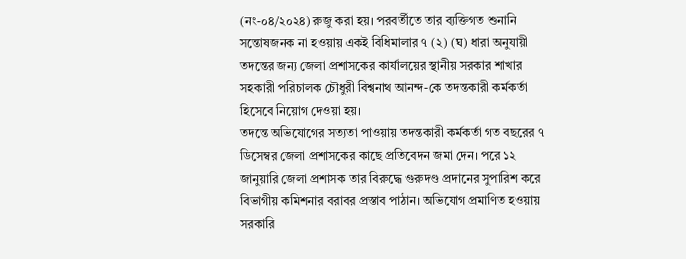(নং-০৪/২০২৪) রুজু করা হয়। পরবর্তীতে তার ব্যক্তিগত শুনানি সন্তোষজনক না হওয়ায় একই বিধিমালার ৭ (২) (ঘ) ধারা অনুযায়ী তদন্তের জন্য জেলা প্রশাসকের কার্যালয়ের স্থানীয় সরকার শাখার সহকারী পরিচালক চৌধুরী বিশ্বনাথ আনন্দ-কে তদন্তকারী কর্মকর্তা হিসেবে নিয়োগ দেওয়া হয়।
তদন্তে অভিযোগের সত্যতা পাওয়ায় তদন্তকারী কর্মকর্তা গত বছরের ৭ ডিসেম্বর জেলা প্রশাসকের কাছে প্রতিবেদন জমা দেন। পরে ১২ জানুয়ারি জেলা প্রশাসক তার বিরুদ্ধে গুরুদণ্ড প্রদানের সুপারিশ করে বিভাগীয় কমিশনার বরাবর প্রস্তাব পাঠান। অভিযোগ প্রমাণিত হওয়ায় সরকারি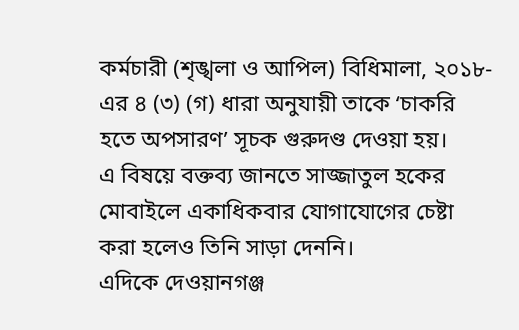কর্মচারী (শৃঙ্খলা ও আপিল) বিধিমালা, ২০১৮-এর ৪ (৩) (গ) ধারা অনুযায়ী তাকে ‘চাকরি হতে অপসারণ’ সূচক গুরুদণ্ড দেওয়া হয়।
এ বিষয়ে বক্তব্য জানতে সাজ্জাতুল হকের মোবাইলে একাধিকবার যোগাযোগের চেষ্টা করা হলেও তিনি সাড়া দেননি।
এদিকে দেওয়ানগঞ্জ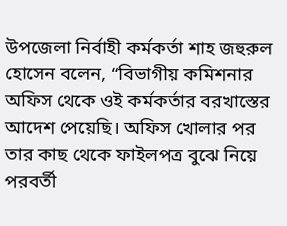উপজেলা নির্বাহী কর্মকর্তা শাহ জহুরুল হোসেন বলেন, “বিভাগীয় কমিশনার অফিস থেকে ওই কর্মকর্তার বরখাস্তের আদেশ পেয়েছি। অফিস খোলার পর তার কাছ থেকে ফাইলপত্র বুঝে নিয়ে পরবর্তী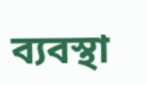ব্যবস্থা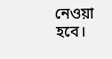নেওয়া হবে।